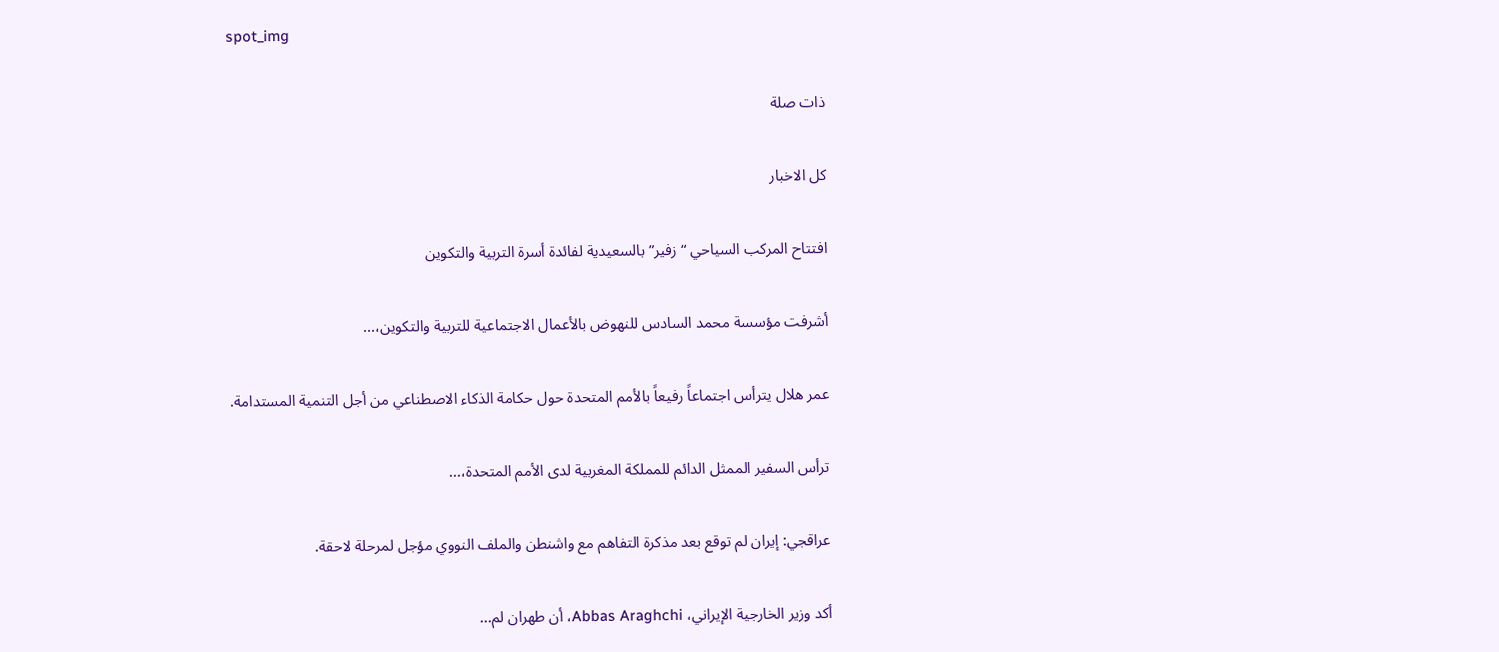spot_img

ذات صلة

كل الاخبار

افتتاح المركب السياحي “زفير” بالسعيدية لفائدة أسرة التربية والتكوين

أشرفت مؤسسة محمد السادس للنهوض بالأعمال الاجتماعية للتربية والتكوين،...

عمر هلال يترأس اجتماعاً رفيعاً بالأمم المتحدة حول حكامة الذكاء الاصطناعي من أجل التنمية المستدامة.

ترأس السفير الممثل الدائم للمملكة المغربية لدى الأمم المتحدة،...

عراقجي: إيران لم توقع بعد مذكرة التفاهم مع واشنطن والملف النووي مؤجل لمرحلة لاحقة.

أكد وزير الخارجية الإيراني، Abbas Araghchi، أن طهران لم...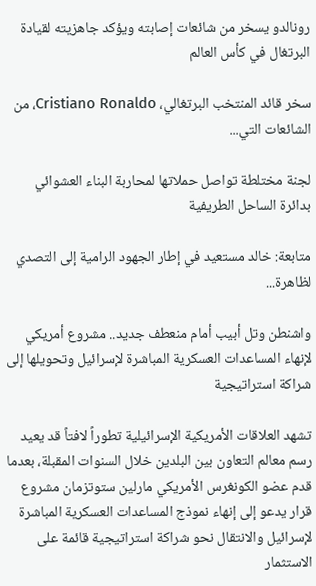رونالدو يسخر من شائعات إصابته ويؤكد جاهزيته لقيادة البرتغال في كأس العالم

سخر قائد المنتخب البرتغالي، Cristiano Ronaldo، من الشائعات التي...

لجنة مختلطة تواصل حملاتها لمحاربة البناء العشوائي بدائرة الساحل الطريفية

متابعة: خالد مستعيد في إطار الجهود الرامية إلى التصدي لظاهرة...

واشنطن وتل أبيب أمام منعطف جديد.. مشروع أمريكي لإنهاء المساعدات العسكرية المباشرة لإسرائيل وتحويلها إلى شراكة استراتيجية

تشهد العلاقات الأمريكية الإسرائيلية تطوراً لافتاً قد يعيد رسم معالم التعاون بين البلدين خلال السنوات المقبلة، بعدما قدم عضو الكونغرس الأمريكي مارلين ستوتزمان مشروع قرار يدعو إلى إنهاء نموذج المساعدات العسكرية المباشرة لإسرائيل والانتقال نحو شراكة استراتيجية قائمة على الاستثمار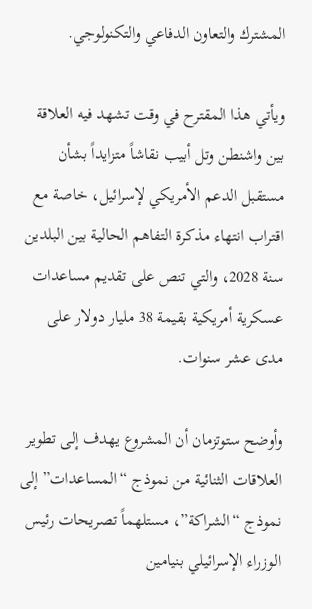المشترك والتعاون الدفاعي والتكنولوجي.

ويأتي هذا المقترح في وقت تشهد فيه العلاقة بين واشنطن وتل أبيب نقاشاً متزايداً بشأن مستقبل الدعم الأمريكي لإسرائيل، خاصة مع اقتراب انتهاء مذكرة التفاهم الحالية بين البلدين سنة 2028، والتي تنص على تقديم مساعدات عسكرية أمريكية بقيمة 38 مليار دولار على مدى عشر سنوات.

وأوضح ستوتزمان أن المشروع يهدف إلى تطوير العلاقات الثنائية من نموذج “المساعدات” إلى نموذج “الشراكة”، مستلهماً تصريحات رئيس الوزراء الإسرائيلي بنيامين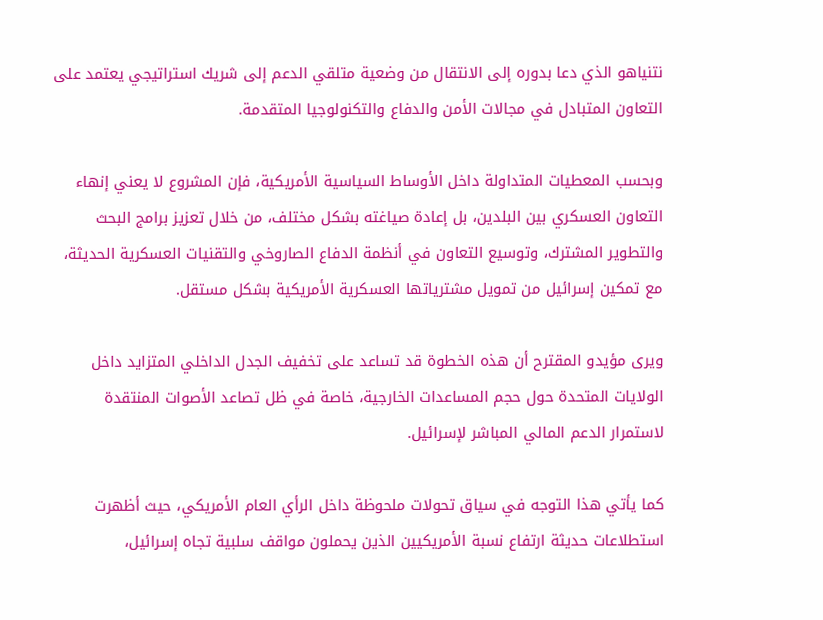نتنياهو الذي دعا بدوره إلى الانتقال من وضعية متلقي الدعم إلى شريك استراتيجي يعتمد على التعاون المتبادل في مجالات الأمن والدفاع والتكنولوجيا المتقدمة.

وبحسب المعطيات المتداولة داخل الأوساط السياسية الأمريكية، فإن المشروع لا يعني إنهاء التعاون العسكري بين البلدين، بل إعادة صياغته بشكل مختلف، من خلال تعزيز برامج البحث والتطوير المشترك، وتوسيع التعاون في أنظمة الدفاع الصاروخي والتقنيات العسكرية الحديثة، مع تمكين إسرائيل من تمويل مشترياتها العسكرية الأمريكية بشكل مستقل.

ويرى مؤيدو المقترح أن هذه الخطوة قد تساعد على تخفيف الجدل الداخلي المتزايد داخل الولايات المتحدة حول حجم المساعدات الخارجية، خاصة في ظل تصاعد الأصوات المنتقدة لاستمرار الدعم المالي المباشر لإسرائيل.

كما يأتي هذا التوجه في سياق تحولات ملحوظة داخل الرأي العام الأمريكي، حيث أظهرت استطلاعات حديثة ارتفاع نسبة الأمريكيين الذين يحملون مواقف سلبية تجاه إسرائيل،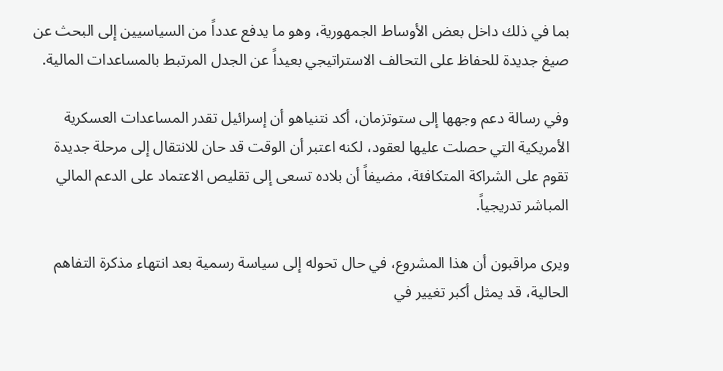بما في ذلك داخل بعض الأوساط الجمهورية، وهو ما يدفع عدداً من السياسيين إلى البحث عن صيغ جديدة للحفاظ على التحالف الاستراتيجي بعيداً عن الجدل المرتبط بالمساعدات المالية.

وفي رسالة دعم وجهها إلى ستوتزمان، أكد نتنياهو أن إسرائيل تقدر المساعدات العسكرية الأمريكية التي حصلت عليها لعقود، لكنه اعتبر أن الوقت قد حان للانتقال إلى مرحلة جديدة تقوم على الشراكة المتكافئة، مضيفاً أن بلاده تسعى إلى تقليص الاعتماد على الدعم المالي المباشر تدريجياً.

ويرى مراقبون أن هذا المشروع، في حال تحوله إلى سياسة رسمية بعد انتهاء مذكرة التفاهم الحالية، قد يمثل أكبر تغيير في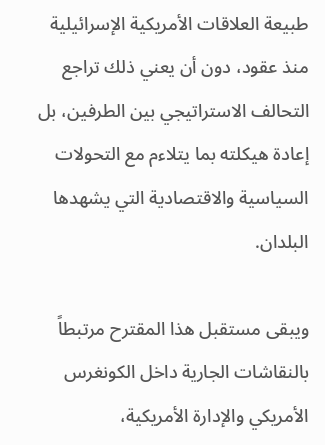طبيعة العلاقات الأمريكية الإسرائيلية منذ عقود، دون أن يعني ذلك تراجع التحالف الاستراتيجي بين الطرفين، بل إعادة هيكلته بما يتلاءم مع التحولات السياسية والاقتصادية التي يشهدها البلدان.

ويبقى مستقبل هذا المقترح مرتبطاً بالنقاشات الجارية داخل الكونغرس الأمريكي والإدارة الأمريكية،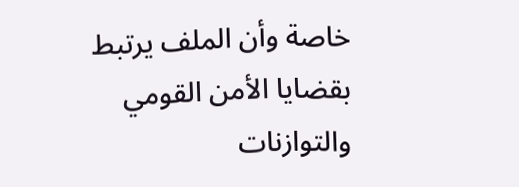خاصة وأن الملف يرتبط بقضايا الأمن القومي والتوازنات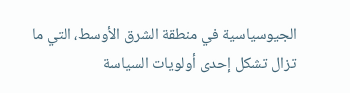الجيوسياسية في منطقة الشرق الأوسط، التي ما تزال تشكل إحدى أولويات السياسة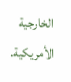الخارجية الأمريكية.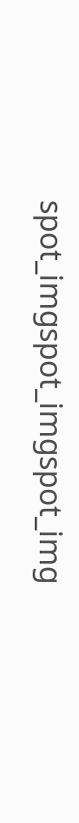spot_imgspot_imgspot_img